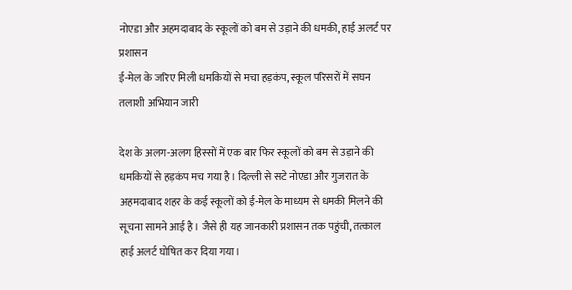नोएडा और अहमदाबाद के स्कूलों को बम से उड़ाने की धमकी, हाई अलर्ट पर प्रशासन
ई-मेल के जरिए मिली धमकियों से मचा हड़कंप, स्कूल परिसरों में सघन तलाशी अभियान जारी

देश के अलग-अलग हिस्सों में एक बार फिर स्कूलों को बम से उड़ाने की धमकियों से हड़कंप मच गया है। दिल्ली से सटे नोएडा और गुजरात के अहमदाबाद शहर के कई स्कूलों को ई-मेल के माध्यम से धमकी मिलने की सूचना सामने आई है। जैसे ही यह जानकारी प्रशासन तक पहुंची, तत्काल हाई अलर्ट घोषित कर दिया गया।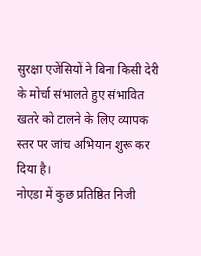सुरक्षा एजेंसियों ने बिना किसी देरी के मोर्चा संभालते हुए संभावित खतरे को टालने के लिए व्यापक स्तर पर जांच अभियान शुरू कर दिया है।
नोएडा में कुछ प्रतिष्ठित निजी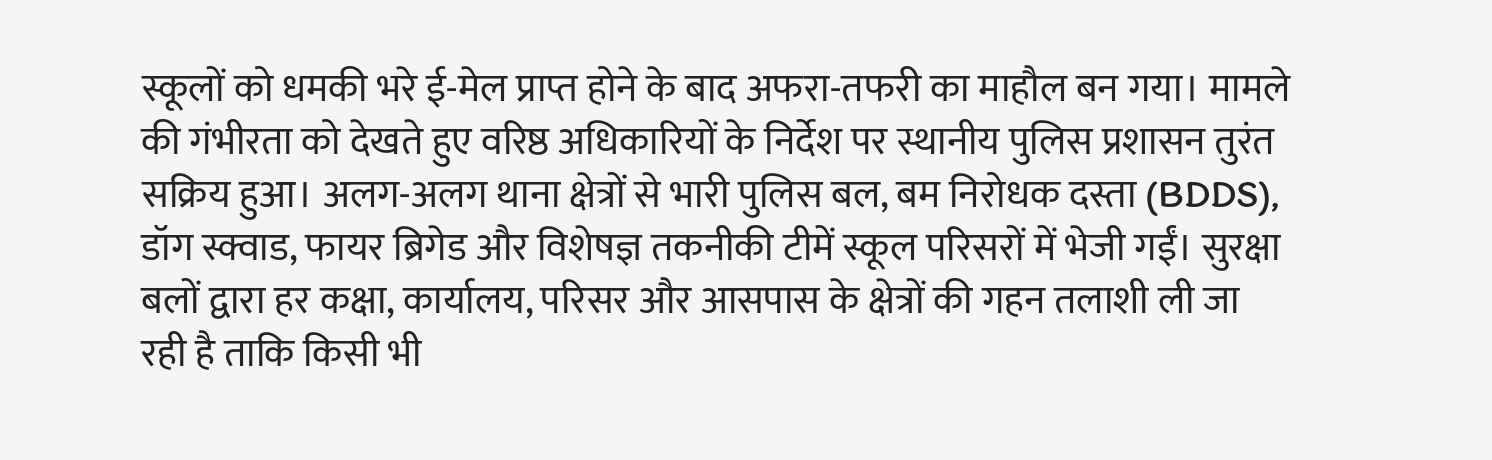स्कूलों को धमकी भरे ई-मेल प्राप्त होने के बाद अफरा-तफरी का माहौल बन गया। मामले की गंभीरता को देखते हुए वरिष्ठ अधिकारियों के निर्देश पर स्थानीय पुलिस प्रशासन तुरंत सक्रिय हुआ। अलग-अलग थाना क्षेत्रों से भारी पुलिस बल, बम निरोधक दस्ता (BDDS), डॉग स्क्वाड, फायर ब्रिगेड और विशेषज्ञ तकनीकी टीमें स्कूल परिसरों में भेजी गईं। सुरक्षा बलों द्वारा हर कक्षा, कार्यालय, परिसर और आसपास के क्षेत्रों की गहन तलाशी ली जा रही है ताकि किसी भी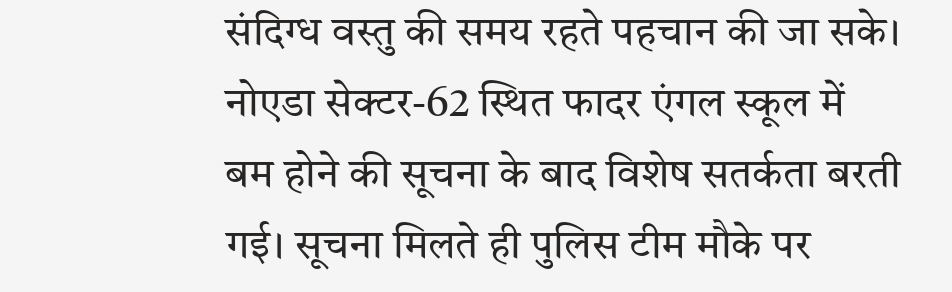संदिग्ध वस्तु की समय रहते पहचान की जा सके।
नोएडा सेक्टर-62 स्थित फादर एंगल स्कूल में बम होने की सूचना के बाद विशेष सतर्कता बरती गई। सूचना मिलते ही पुलिस टीम मौके पर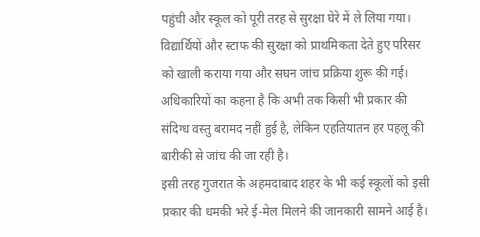पहुंची और स्कूल को पूरी तरह से सुरक्षा घेरे में ले लिया गया। विद्यार्थियों और स्टाफ की सुरक्षा को प्राथमिकता देते हुए परिसर को खाली कराया गया और सघन जांच प्रक्रिया शुरू की गई। अधिकारियों का कहना है कि अभी तक किसी भी प्रकार की संदिग्ध वस्तु बरामद नहीं हुई है, लेकिन एहतियातन हर पहलू की बारीकी से जांच की जा रही है।
इसी तरह गुजरात के अहमदाबाद शहर के भी कई स्कूलों को इसी प्रकार की धमकी भरे ई-मेल मिलने की जानकारी सामने आई है।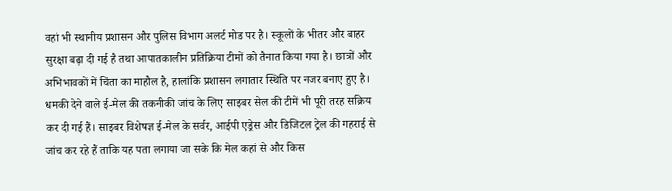वहां भी स्थानीय प्रशासन और पुलिस विभाग अलर्ट मोड पर है। स्कूलों के भीतर और बाहर सुरक्षा बढ़ा दी गई है तथा आपातकालीन प्रतिक्रिया टीमों को तैनात किया गया है। छात्रों और अभिभावकों में चिंता का माहौल है, हालांकि प्रशासन लगातार स्थिति पर नजर बनाए हुए है।
धमकी देने वाले ई-मेल की तकनीकी जांच के लिए साइबर सेल की टीमें भी पूरी तरह सक्रिय कर दी गई हैं। साइबर विशेषज्ञ ई-मेल के सर्वर, आईपी एड्रेस और डिजिटल ट्रेल की गहराई से जांच कर रहे हैं ताकि यह पता लगाया जा सके कि मेल कहां से और किस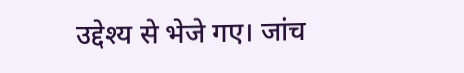उद्देश्य से भेजे गए। जांच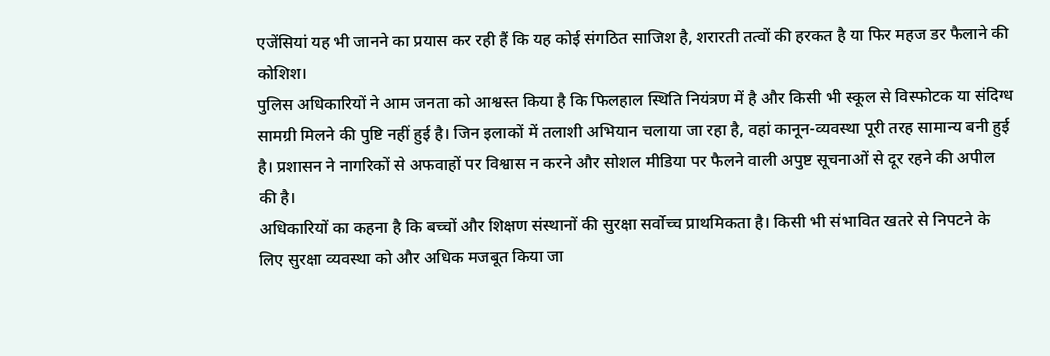एजेंसियां यह भी जानने का प्रयास कर रही हैं कि यह कोई संगठित साजिश है, शरारती तत्वों की हरकत है या फिर महज डर फैलाने की कोशिश।
पुलिस अधिकारियों ने आम जनता को आश्वस्त किया है कि फिलहाल स्थिति नियंत्रण में है और किसी भी स्कूल से विस्फोटक या संदिग्ध सामग्री मिलने की पुष्टि नहीं हुई है। जिन इलाकों में तलाशी अभियान चलाया जा रहा है, वहां कानून-व्यवस्था पूरी तरह सामान्य बनी हुई है। प्रशासन ने नागरिकों से अफवाहों पर विश्वास न करने और सोशल मीडिया पर फैलने वाली अपुष्ट सूचनाओं से दूर रहने की अपील की है।
अधिकारियों का कहना है कि बच्चों और शिक्षण संस्थानों की सुरक्षा सर्वोच्च प्राथमिकता है। किसी भी संभावित खतरे से निपटने के लिए सुरक्षा व्यवस्था को और अधिक मजबूत किया जा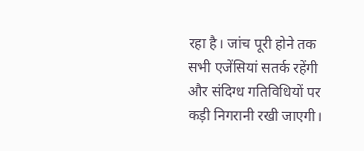रहा है। जांच पूरी होने तक सभी एजेंसियां सतर्क रहेंगी और संदिग्ध गतिविधियों पर कड़ी निगरानी रखी जाएगी।